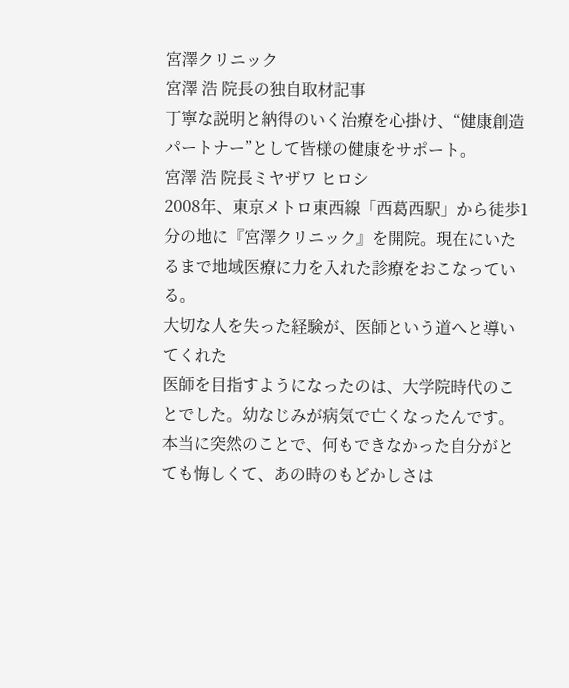宮澤クリニック
宮澤 浩 院長の独自取材記事
丁寧な説明と納得のいく治療を心掛け、“健康創造パートナー”として皆様の健康をサポート。
宮澤 浩 院長ミヤザワ ヒロシ
2008年、東京メトロ東西線「西葛西駅」から徒歩1分の地に『宮澤クリニック』を開院。現在にいたるまで地域医療に力を入れた診療をおこなっている。
大切な人を失った経験が、医師という道へと導いてくれた
医師を目指すようになったのは、大学院時代のことでした。幼なじみが病気で亡くなったんです。本当に突然のことで、何もできなかった自分がとても悔しくて、あの時のもどかしさは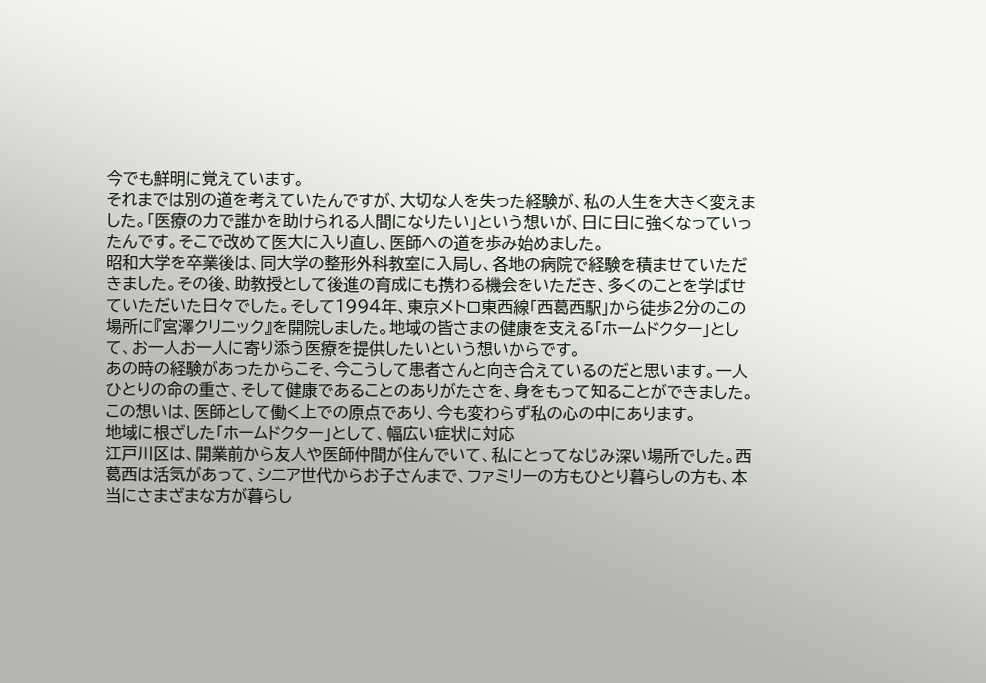今でも鮮明に覚えています。
それまでは別の道を考えていたんですが、大切な人を失った経験が、私の人生を大きく変えました。「医療の力で誰かを助けられる人間になりたい」という想いが、日に日に強くなっていったんです。そこで改めて医大に入り直し、医師への道を歩み始めました。
昭和大学を卒業後は、同大学の整形外科教室に入局し、各地の病院で経験を積ませていただきました。その後、助教授として後進の育成にも携わる機会をいただき、多くのことを学ばせていただいた日々でした。そして1994年、東京メトロ東西線「西葛西駅」から徒歩2分のこの場所に『宮澤クリニック』を開院しました。地域の皆さまの健康を支える「ホームドクター」として、お一人お一人に寄り添う医療を提供したいという想いからです。
あの時の経験があったからこそ、今こうして患者さんと向き合えているのだと思います。一人ひとりの命の重さ、そして健康であることのありがたさを、身をもって知ることができました。この想いは、医師として働く上での原点であり、今も変わらず私の心の中にあります。
地域に根ざした「ホームドクター」として、幅広い症状に対応
江戸川区は、開業前から友人や医師仲間が住んでいて、私にとってなじみ深い場所でした。西葛西は活気があって、シニア世代からお子さんまで、ファミリーの方もひとり暮らしの方も、本当にさまざまな方が暮らし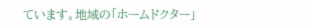ています。地域の「ホームドクター」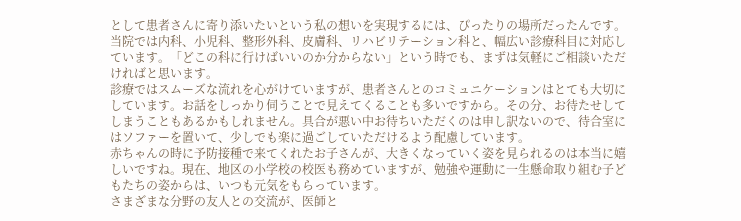として患者さんに寄り添いたいという私の想いを実現するには、ぴったりの場所だったんです。
当院では内科、小児科、整形外科、皮膚科、リハビリテーション科と、幅広い診療科目に対応しています。「どこの科に行けばいいのか分からない」という時でも、まずは気軽にご相談いただければと思います。
診療ではスムーズな流れを心がけていますが、患者さんとのコミュニケーションはとても大切にしています。お話をしっかり伺うことで見えてくることも多いですから。その分、お待たせしてしまうこともあるかもしれません。具合が悪い中お待ちいただくのは申し訳ないので、待合室にはソファーを置いて、少しでも楽に過ごしていただけるよう配慮しています。
赤ちゃんの時に予防接種で来てくれたお子さんが、大きくなっていく姿を見られるのは本当に嬉しいですね。現在、地区の小学校の校医も務めていますが、勉強や運動に一生懸命取り組む子どもたちの姿からは、いつも元気をもらっています。
さまざまな分野の友人との交流が、医師と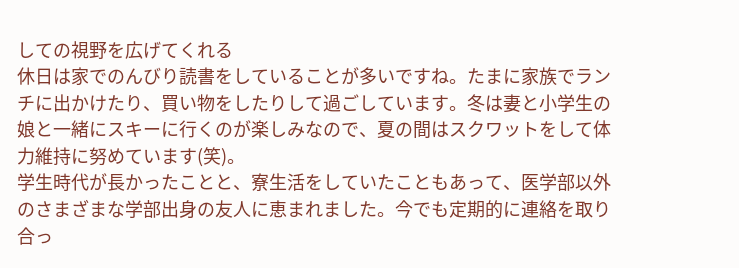しての視野を広げてくれる
休日は家でのんびり読書をしていることが多いですね。たまに家族でランチに出かけたり、買い物をしたりして過ごしています。冬は妻と小学生の娘と一緒にスキーに行くのが楽しみなので、夏の間はスクワットをして体力維持に努めています(笑)。
学生時代が長かったことと、寮生活をしていたこともあって、医学部以外のさまざまな学部出身の友人に恵まれました。今でも定期的に連絡を取り合っ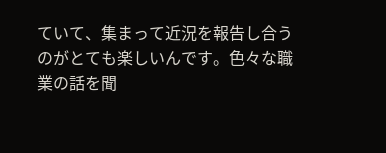ていて、集まって近況を報告し合うのがとても楽しいんです。色々な職業の話を聞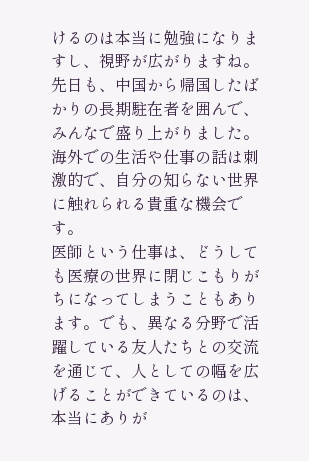けるのは本当に勉強になりますし、視野が広がりますね。
先日も、中国から帰国したばかりの長期駐在者を囲んで、みんなで盛り上がりました。海外での生活や仕事の話は刺激的で、自分の知らない世界に触れられる貴重な機会です。
医師という仕事は、どうしても医療の世界に閉じこもりがちになってしまうこともあります。でも、異なる分野で活躍している友人たちとの交流を通じて、人としての幅を広げることができているのは、本当にありが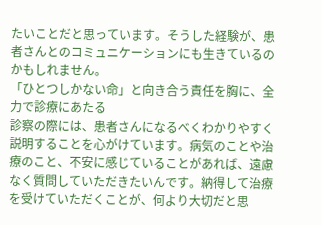たいことだと思っています。そうした経験が、患者さんとのコミュニケーションにも生きているのかもしれません。
「ひとつしかない命」と向き合う責任を胸に、全力で診療にあたる
診察の際には、患者さんになるべくわかりやすく説明することを心がけています。病気のことや治療のこと、不安に感じていることがあれば、遠慮なく質問していただきたいんです。納得して治療を受けていただくことが、何より大切だと思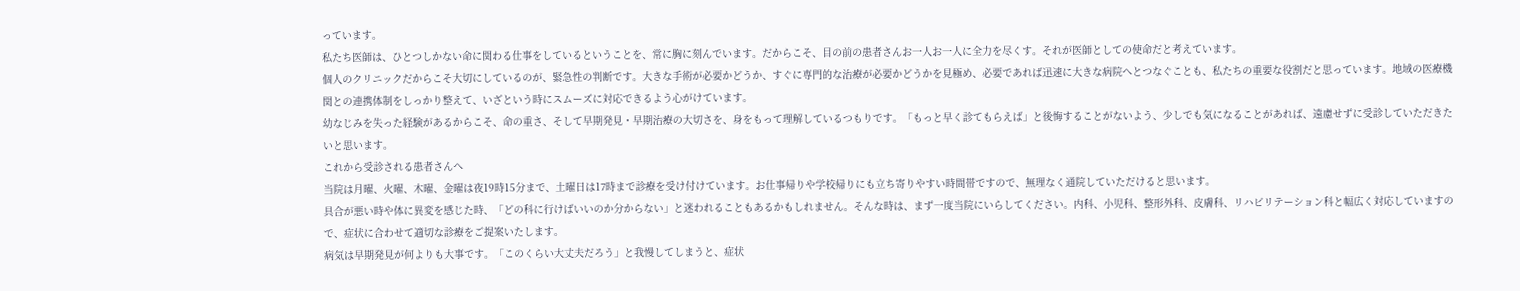っています。
私たち医師は、ひとつしかない命に関わる仕事をしているということを、常に胸に刻んでいます。だからこそ、目の前の患者さんお一人お一人に全力を尽くす。それが医師としての使命だと考えています。
個人のクリニックだからこそ大切にしているのが、緊急性の判断です。大きな手術が必要かどうか、すぐに専門的な治療が必要かどうかを見極め、必要であれば迅速に大きな病院へとつなぐことも、私たちの重要な役割だと思っています。地域の医療機関との連携体制をしっかり整えて、いざという時にスムーズに対応できるよう心がけています。
幼なじみを失った経験があるからこそ、命の重さ、そして早期発見・早期治療の大切さを、身をもって理解しているつもりです。「もっと早く診てもらえば」と後悔することがないよう、少しでも気になることがあれば、遠慮せずに受診していただきたいと思います。
これから受診される患者さんへ
当院は月曜、火曜、木曜、金曜は夜19時15分まで、土曜日は17時まで診療を受け付けています。お仕事帰りや学校帰りにも立ち寄りやすい時間帯ですので、無理なく通院していただけると思います。
具合が悪い時や体に異変を感じた時、「どの科に行けばいいのか分からない」と迷われることもあるかもしれません。そんな時は、まず一度当院にいらしてください。内科、小児科、整形外科、皮膚科、リハビリテーション科と幅広く対応していますので、症状に合わせて適切な診療をご提案いたします。
病気は早期発見が何よりも大事です。「このくらい大丈夫だろう」と我慢してしまうと、症状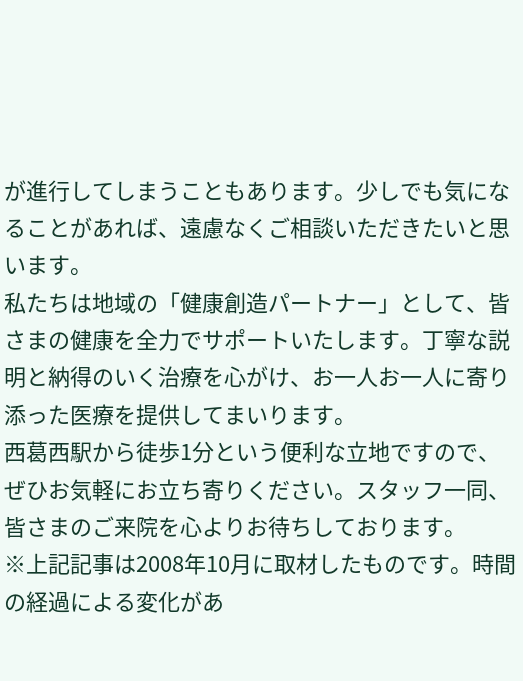が進行してしまうこともあります。少しでも気になることがあれば、遠慮なくご相談いただきたいと思います。
私たちは地域の「健康創造パートナー」として、皆さまの健康を全力でサポートいたします。丁寧な説明と納得のいく治療を心がけ、お一人お一人に寄り添った医療を提供してまいります。
西葛西駅から徒歩1分という便利な立地ですので、ぜひお気軽にお立ち寄りください。スタッフ一同、皆さまのご来院を心よりお待ちしております。
※上記記事は2008年10月に取材したものです。時間の経過による変化があ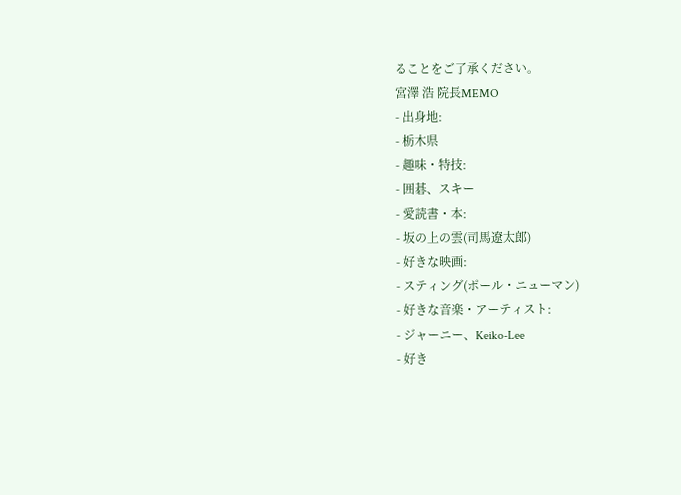ることをご了承ください。
宮澤 浩 院長MEMO
- 出身地:
- 栃木県
- 趣味・特技:
- 囲碁、スキー
- 愛読書・本:
- 坂の上の雲(司馬遼太郎)
- 好きな映画:
- スティング(ポール・ニューマン)
- 好きな音楽・アーティスト:
- ジャーニー、Keiko-Lee
- 好き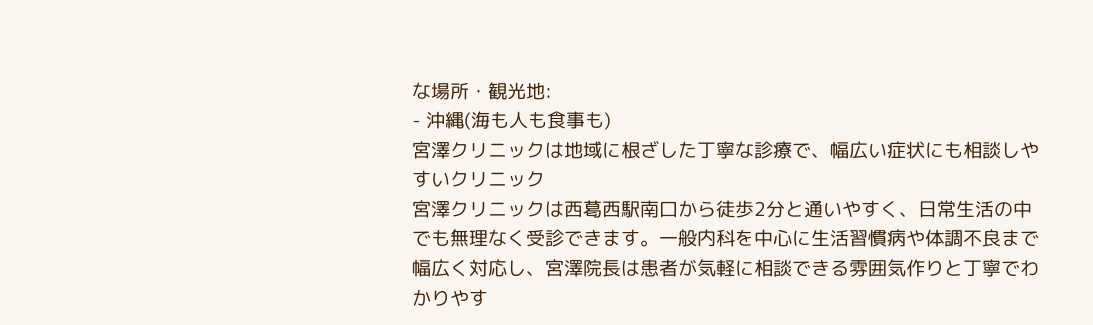な場所・観光地:
- 沖縄(海も人も食事も)
宮澤クリニックは地域に根ざした丁寧な診療で、幅広い症状にも相談しやすいクリニック
宮澤クリニックは西葛西駅南口から徒歩2分と通いやすく、日常生活の中でも無理なく受診できます。一般内科を中心に生活習慣病や体調不良まで幅広く対応し、宮澤院長は患者が気軽に相談できる雰囲気作りと丁寧でわかりやす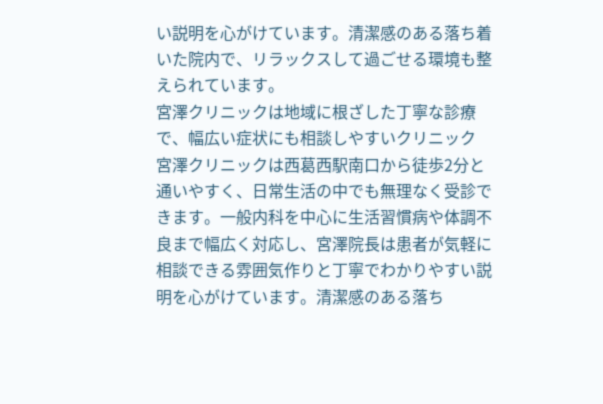い説明を心がけています。清潔感のある落ち着いた院内で、リラックスして過ごせる環境も整えられています。
宮澤クリニックは地域に根ざした丁寧な診療で、幅広い症状にも相談しやすいクリニック
宮澤クリニックは西葛西駅南口から徒歩2分と通いやすく、日常生活の中でも無理なく受診できます。一般内科を中心に生活習慣病や体調不良まで幅広く対応し、宮澤院長は患者が気軽に相談できる雰囲気作りと丁寧でわかりやすい説明を心がけています。清潔感のある落ち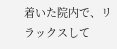着いた院内で、リラックスして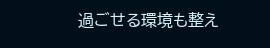過ごせる環境も整え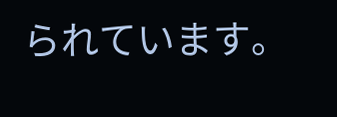られています。